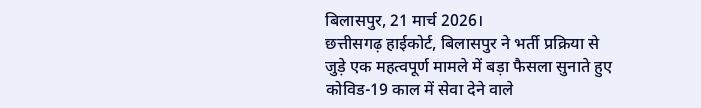बिलासपुर, 21 मार्च 2026।
छत्तीसगढ़ हाईकोर्ट, बिलासपुर ने भर्ती प्रक्रिया से जुड़े एक महत्वपूर्ण मामले में बड़ा फैसला सुनाते हुए कोविड-19 काल में सेवा देने वाले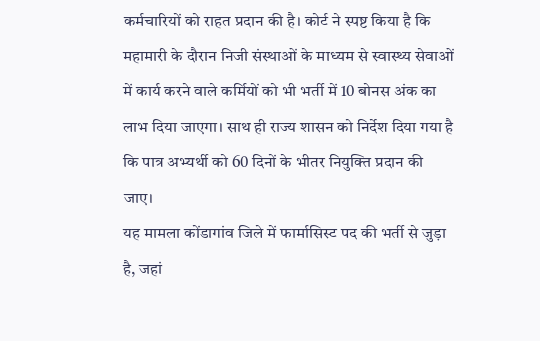कर्मचारियों को राहत प्रदान की है। कोर्ट ने स्पष्ट किया है कि महामारी के दौरान निजी संस्थाओं के माध्यम से स्वास्थ्य सेवाओं में कार्य करने वाले कर्मियों को भी भर्ती में 10 बोनस अंक का लाभ दिया जाएगा। साथ ही राज्य शासन को निर्देश दिया गया है कि पात्र अभ्यर्थी को 60 दिनों के भीतर नियुक्ति प्रदान की जाए।
यह मामला कोंडागांव जिले में फार्मासिस्ट पद की भर्ती से जुड़ा है, जहां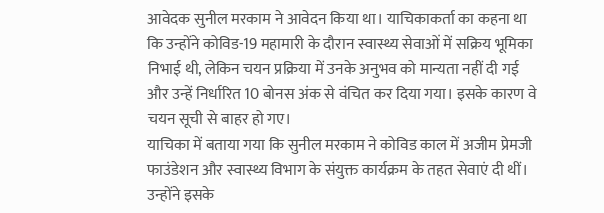आवेदक सुनील मरकाम ने आवेदन किया था। याचिकाकर्ता का कहना था कि उन्होंने कोविड-19 महामारी के दौरान स्वास्थ्य सेवाओं में सक्रिय भूमिका निभाई थी, लेकिन चयन प्रक्रिया में उनके अनुभव को मान्यता नहीं दी गई और उन्हें निर्धारित 10 बोनस अंक से वंचित कर दिया गया। इसके कारण वे चयन सूची से बाहर हो गए।
याचिका में बताया गया कि सुनील मरकाम ने कोविड काल में अजीम प्रेमजी फाउंडेशन और स्वास्थ्य विभाग के संयुक्त कार्यक्रम के तहत सेवाएं दी थीं। उन्होंने इसके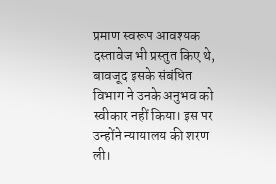प्रमाण स्वरूप आवश्यक दस्तावेज भी प्रस्तुत किए थे, बावजूद इसके संबंधित विभाग ने उनके अनुभव को स्वीकार नहीं किया। इस पर उन्होंने न्यायालय की शरण ली।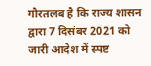गौरतलब है कि राज्य शासन द्वारा 7 दिसंबर 2021 को जारी आदेश में स्पष्ट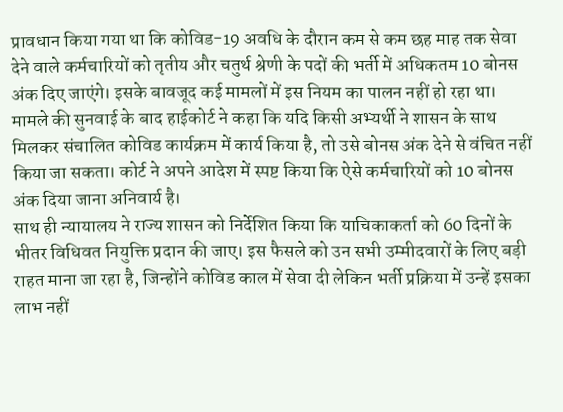प्रावधान किया गया था कि कोविड-19 अवधि के दौरान कम से कम छह माह तक सेवा देने वाले कर्मचारियों को तृतीय और चतुर्थ श्रेणी के पदों की भर्ती में अधिकतम 10 बोनस अंक दिए जाएंगे। इसके बावजूद कई मामलों में इस नियम का पालन नहीं हो रहा था।
मामले की सुनवाई के बाद हाईकोर्ट ने कहा कि यदि किसी अभ्यर्थी ने शासन के साथ मिलकर संचालित कोविड कार्यक्रम में कार्य किया है, तो उसे बोनस अंक देने से वंचित नहीं किया जा सकता। कोर्ट ने अपने आदेश में स्पष्ट किया कि ऐसे कर्मचारियों को 10 बोनस अंक दिया जाना अनिवार्य है।
साथ ही न्यायालय ने राज्य शासन को निर्देशित किया कि याचिकाकर्ता को 60 दिनों के भीतर विधिवत नियुक्ति प्रदान की जाए। इस फैसले को उन सभी उम्मीदवारों के लिए बड़ी राहत माना जा रहा है, जिन्होंने कोविड काल में सेवा दी लेकिन भर्ती प्रक्रिया में उन्हें इसका लाभ नहीं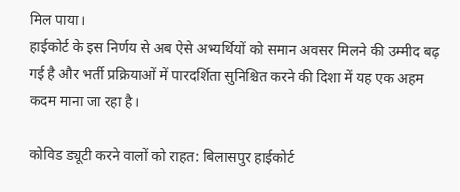मिल पाया।
हाईकोर्ट के इस निर्णय से अब ऐसे अभ्यर्थियों को समान अवसर मिलने की उम्मीद बढ़ गई है और भर्ती प्रक्रियाओं में पारदर्शिता सुनिश्चित करने की दिशा में यह एक अहम कदम माना जा रहा है।

कोविड ड्यूटी करने वालों को राहत: बिलासपुर हाईकोर्ट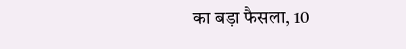का बड़ा फैसला, 10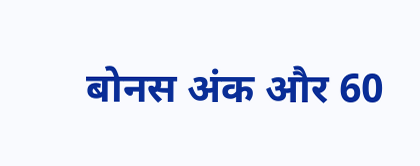बोनस अंक और 60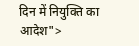दिन में नियुक्ति का आदेश">